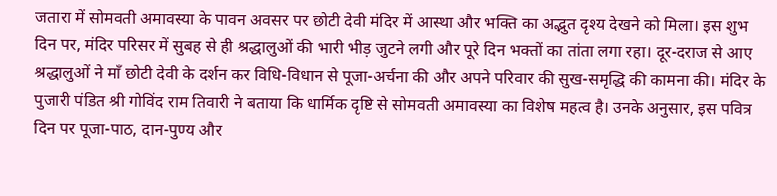जतारा में सोमवती अमावस्या के पावन अवसर पर छोटी देवी मंदिर में आस्था और भक्ति का अद्भुत दृश्य देखने को मिला। इस शुभ दिन पर, मंदिर परिसर में सुबह से ही श्रद्धालुओं की भारी भीड़ जुटने लगी और पूरे दिन भक्तों का तांता लगा रहा। दूर-दराज से आए श्रद्धालुओं ने माँ छोटी देवी के दर्शन कर विधि-विधान से पूजा-अर्चना की और अपने परिवार की सुख-समृद्धि की कामना की। मंदिर के पुजारी पंडित श्री गोविंद राम तिवारी ने बताया कि धार्मिक दृष्टि से सोमवती अमावस्या का विशेष महत्व है। उनके अनुसार, इस पवित्र दिन पर पूजा-पाठ, दान-पुण्य और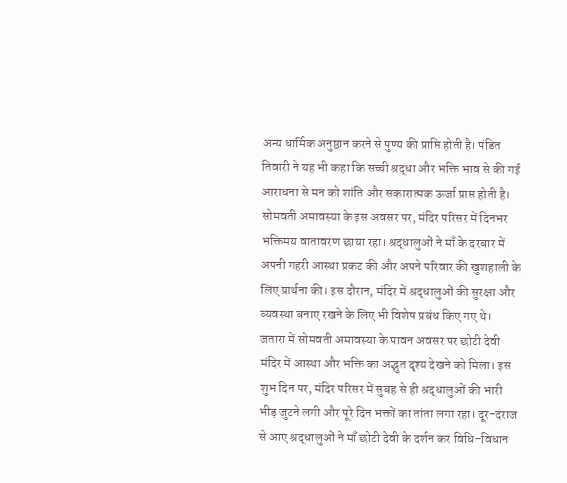अन्य धार्मिक अनुष्ठान करने से पुण्य की प्राप्ति होती है। पंडित तिवारी ने यह भी कहा कि सच्ची श्रद्धा और भक्ति भाव से की गई आराधना से मन को शांति और सकारात्मक ऊर्जा प्राप्त होती है। सोमवती अमावस्या के इस अवसर पर, मंदिर परिसर में दिनभर भक्तिमय वातावरण छाया रहा। श्रद्धालुओं ने माँ के दरबार में अपनी गहरी आस्था प्रकट की और अपने परिवार की खुशहाली के लिए प्रार्थना की। इस दौरान, मंदिर में श्रद्धालुओं की सुरक्षा और व्यवस्था बनाए रखने के लिए भी विशेष प्रबंध किए गए थे।
जतारा में सोमवती अमावस्या के पावन अवसर पर छोटी देवी मंदिर में आस्था और भक्ति का अद्भुत दृश्य देखने को मिला। इस शुभ दिन पर, मंदिर परिसर में सुबह से ही श्रद्धालुओं की भारी भीड़ जुटने लगी और पूरे दिन भक्तों का तांता लगा रहा। दूर-दराज से आए श्रद्धालुओं ने माँ छोटी देवी के दर्शन कर विधि-विधान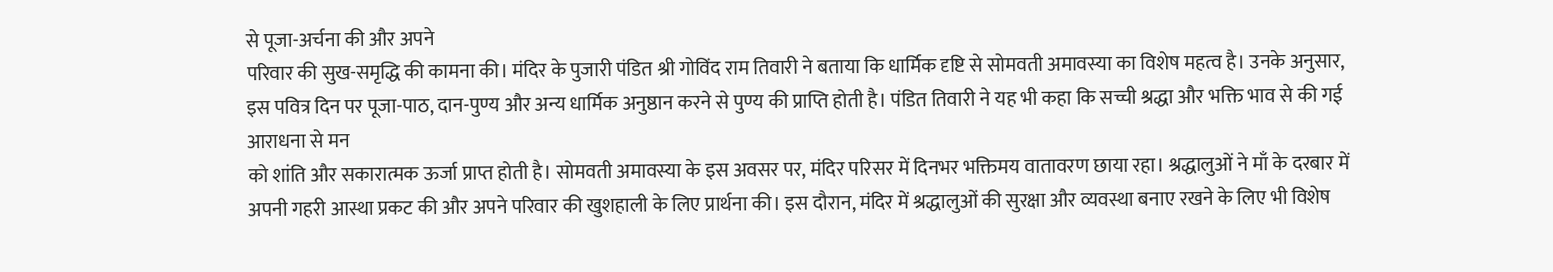से पूजा-अर्चना की और अपने
परिवार की सुख-समृद्धि की कामना की। मंदिर के पुजारी पंडित श्री गोविंद राम तिवारी ने बताया कि धार्मिक दृष्टि से सोमवती अमावस्या का विशेष महत्व है। उनके अनुसार, इस पवित्र दिन पर पूजा-पाठ, दान-पुण्य और अन्य धार्मिक अनुष्ठान करने से पुण्य की प्राप्ति होती है। पंडित तिवारी ने यह भी कहा कि सच्ची श्रद्धा और भक्ति भाव से की गई आराधना से मन
को शांति और सकारात्मक ऊर्जा प्राप्त होती है। सोमवती अमावस्या के इस अवसर पर, मंदिर परिसर में दिनभर भक्तिमय वातावरण छाया रहा। श्रद्धालुओं ने माँ के दरबार में अपनी गहरी आस्था प्रकट की और अपने परिवार की खुशहाली के लिए प्रार्थना की। इस दौरान, मंदिर में श्रद्धालुओं की सुरक्षा और व्यवस्था बनाए रखने के लिए भी विशेष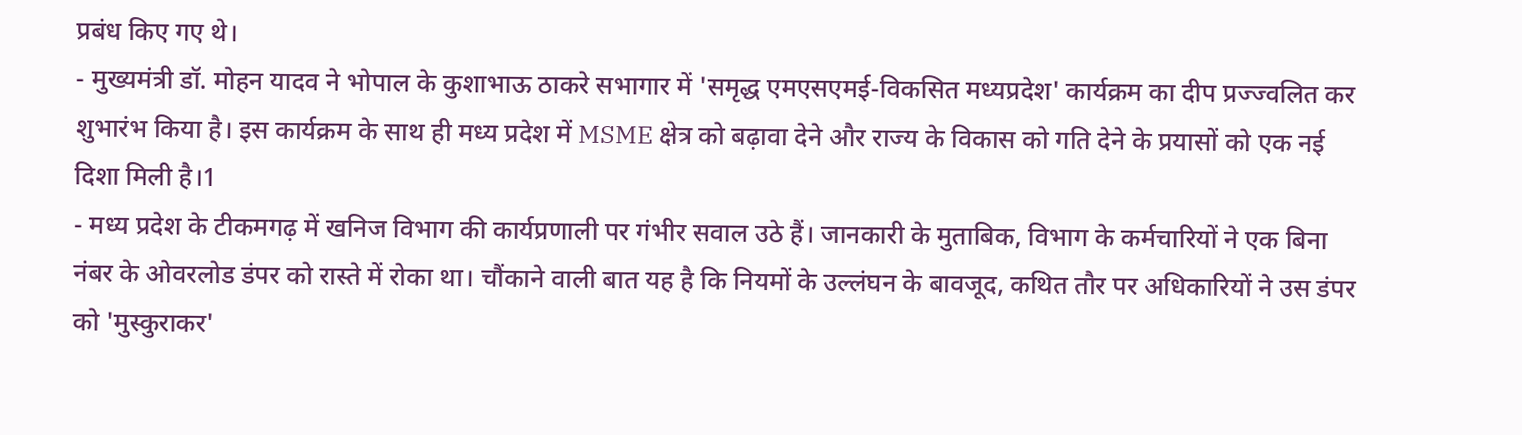प्रबंध किए गए थे।
- मुख्यमंत्री डॉ. मोहन यादव ने भोपाल के कुशाभाऊ ठाकरे सभागार में 'समृद्ध एमएसएमई-विकसित मध्यप्रदेश' कार्यक्रम का दीप प्रज्ज्वलित कर शुभारंभ किया है। इस कार्यक्रम के साथ ही मध्य प्रदेश में MSME क्षेत्र को बढ़ावा देने और राज्य के विकास को गति देने के प्रयासों को एक नई दिशा मिली है।1
- मध्य प्रदेश के टीकमगढ़ में खनिज विभाग की कार्यप्रणाली पर गंभीर सवाल उठे हैं। जानकारी के मुताबिक, विभाग के कर्मचारियों ने एक बिना नंबर के ओवरलोड डंपर को रास्ते में रोका था। चौंकाने वाली बात यह है कि नियमों के उल्लंघन के बावजूद, कथित तौर पर अधिकारियों ने उस डंपर को 'मुस्कुराकर'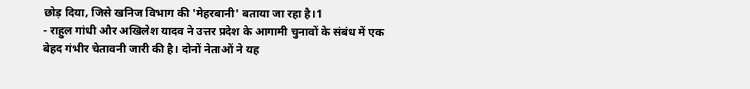छोड़ दिया, जिसे खनिज विभाग की 'मेहरबानी' बताया जा रहा है।1
- राहुल गांधी और अखिलेश यादव ने उत्तर प्रदेश के आगामी चुनावों के संबंध में एक बेहद गंभीर चेतावनी जारी की है। दोनों नेताओं ने यह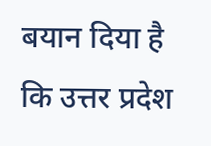बयान दिया है कि उत्तर प्रदेश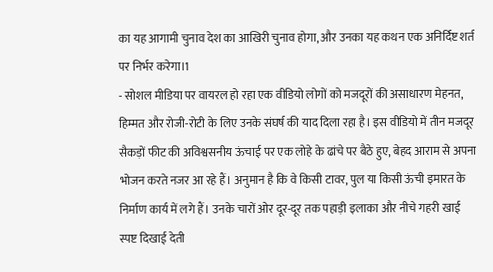का यह आगामी चुनाव देश का आखिरी चुनाव होगा, और उनका यह कथन एक अनिर्दिष्ट शर्त पर निर्भर करेगा।1
- सोशल मीडिया पर वायरल हो रहा एक वीडियो लोगों को मजदूरों की असाधारण मेहनत, हिम्मत और रोजी-रोटी के लिए उनके संघर्ष की याद दिला रहा है। इस वीडियो में तीन मजदूर सैकड़ों फीट की अविश्वसनीय ऊंचाई पर एक लोहे के ढांचे पर बैठे हुए, बेहद आराम से अपना भोजन करते नजर आ रहे हैं। अनुमान है कि वे किसी टावर, पुल या किसी ऊंची इमारत के निर्माण कार्य में लगे हैं। उनके चारों ओर दूर-दूर तक पहाड़ी इलाका और नीचे गहरी खाई स्पष्ट दिखाई देती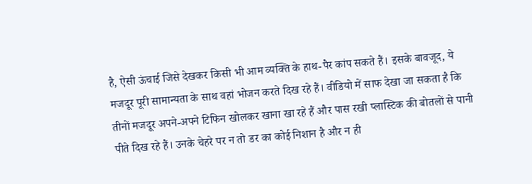है, ऐसी ऊंचाई जिसे देखकर किसी भी आम व्यक्ति के हाथ-पैर कांप सकते हैं। इसके बावजूद, ये मजदूर पूरी सामान्यता के साथ वहां भोजन करते दिख रहे हैं। वीडियो में साफ देखा जा सकता है कि तीनों मजदूर अपने-अपने टिफिन खोलकर खाना खा रहे हैं और पास रखी प्लास्टिक की बोतलों से पानी पीते दिख रहे हैं। उनके चेहरे पर न तो डर का कोई निशान है और न ही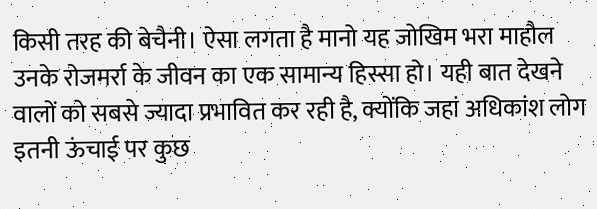किसी तरह की बेचैनी। ऐसा लगता है मानो यह जोखिम भरा माहौल उनके रोजमर्रा के जीवन का एक सामान्य हिस्सा हो। यही बात देखने वालों को सबसे ज्यादा प्रभावित कर रही है, क्योंकि जहां अधिकांश लोग इतनी ऊंचाई पर कुछ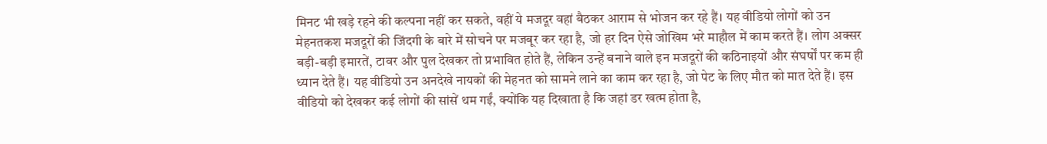मिनट भी खड़े रहने की कल्पना नहीं कर सकते, वहीं ये मजदूर वहां बैठकर आराम से भोजन कर रहे हैं। यह वीडियो लोगों को उन मेहनतकश मजदूरों की जिंदगी के बारे में सोचने पर मजबूर कर रहा है, जो हर दिन ऐसे जोखिम भरे माहौल में काम करते हैं। लोग अक्सर बड़ी-बड़ी इमारतें, टावर और पुल देखकर तो प्रभावित होते हैं, लेकिन उन्हें बनाने वाले इन मजदूरों की कठिनाइयों और संघर्षों पर कम ही ध्यान देते हैं। यह वीडियो उन अनदेखे नायकों की मेहनत को सामने लाने का काम कर रहा है, जो पेट के लिए मौत को मात देते हैं। इस वीडियो को देखकर कई लोगों की सांसें थम गईं, क्योंकि यह दिखाता है कि जहां डर खत्म होता है,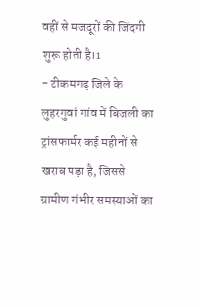वहीं से मजदूरों की जिंदगी शुरू होती है।1
- टीकमगढ़ जिले के लुहरगुवां गांव में बिजली का ट्रांसफार्मर कई महीनों से खराब पड़ा है, जिससे ग्रामीण गंभीर समस्याओं का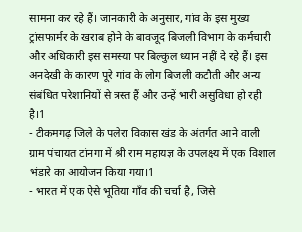सामना कर रहे हैं। जानकारी के अनुसार, गांव के इस मुख्य ट्रांसफार्मर के खराब होने के बावजूद बिजली विभाग के कर्मचारी और अधिकारी इस समस्या पर बिल्कुल ध्यान नहीं दे रहे हैं। इस अनदेखी के कारण पूरे गांव के लोग बिजली कटौती और अन्य संबंधित परेशानियों से त्रस्त हैं और उन्हें भारी असुविधा हो रही है।1
- टीकमगढ़ जिले के पलेरा विकास खंड के अंतर्गत आने वाली ग्राम पंचायत टांनगा में श्री राम महायज्ञ के उपलक्ष्य में एक विशाल भंडारे का आयोजन किया गया।1
- भारत में एक ऐसे भूतिया गाँव की चर्चा है, जिसे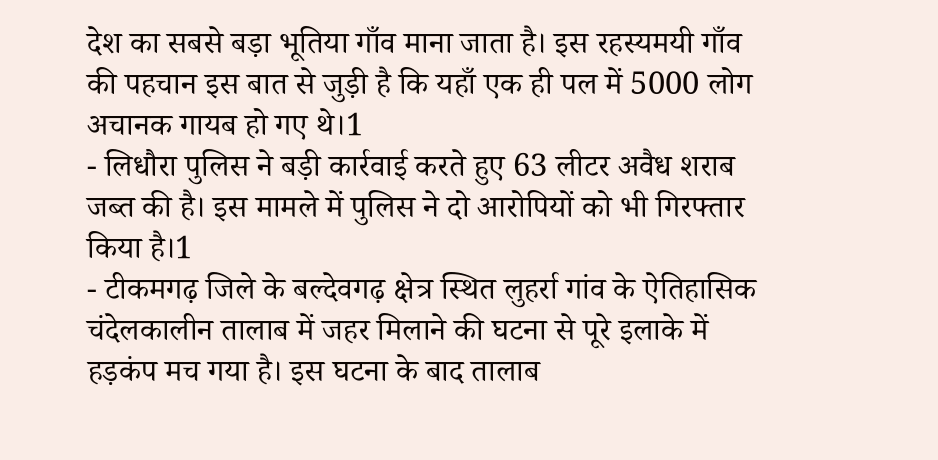देश का सबसे बड़ा भूतिया गाँव माना जाता है। इस रहस्यमयी गाँव की पहचान इस बात से जुड़ी है कि यहाँ एक ही पल में 5000 लोग अचानक गायब हो गए थे।1
- लिधौरा पुलिस ने बड़ी कार्रवाई करते हुए 63 लीटर अवैध शराब जब्त की है। इस मामले में पुलिस ने दो आरोपियों को भी गिरफ्तार किया है।1
- टीकमगढ़ जिले के बल्देवगढ़ क्षेत्र स्थित लुहर्रा गांव के ऐतिहासिक चंदेलकालीन तालाब में जहर मिलाने की घटना से पूरे इलाके में हड़कंप मच गया है। इस घटना के बाद तालाब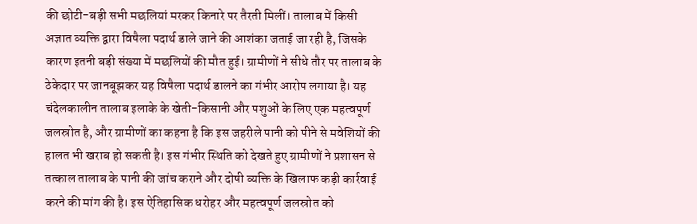की छोटी-बड़ी सभी मछलियां मरकर किनारे पर तैरती मिलीं। तालाब में किसी अज्ञात व्यक्ति द्वारा विषैला पदार्थ डाले जाने की आशंका जताई जा रही है, जिसके कारण इतनी बड़ी संख्या में मछलियों की मौत हुई। ग्रामीणों ने सीधे तौर पर तालाब के ठेकेदार पर जानबूझकर यह विषैला पदार्थ डालने का गंभीर आरोप लगाया है। यह चंदेलकालीन तालाब इलाके के खेती-किसानी और पशुओं के लिए एक महत्वपूर्ण जलस्रोत है, और ग्रामीणों का कहना है कि इस जहरीले पानी को पीने से मवेशियों की हालत भी खराब हो सकती है। इस गंभीर स्थिति को देखते हुए ग्रामीणों ने प्रशासन से तत्काल तालाब के पानी की जांच कराने और दोषी व्यक्ति के खिलाफ कड़ी कार्रवाई करने की मांग की है। इस ऐतिहासिक धरोहर और महत्वपूर्ण जलस्रोत को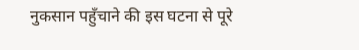नुकसान पहुँचाने की इस घटना से पूरे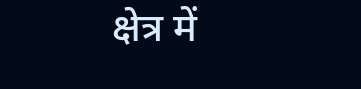क्षेत्र में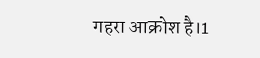गहरा आक्रोश है।1